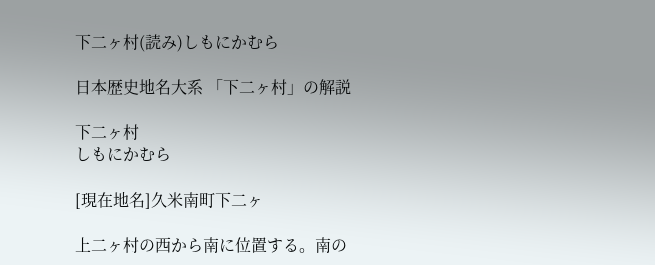下二ヶ村(読み)しもにかむら

日本歴史地名大系 「下二ヶ村」の解説

下二ヶ村
しもにかむら

[現在地名]久米南町下二ヶ

上二ヶ村の西から南に位置する。南の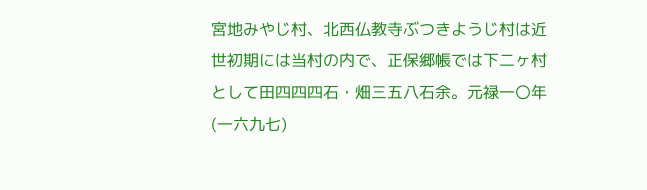宮地みやじ村、北西仏教寺ぶつきようじ村は近世初期には当村の内で、正保郷帳では下二ヶ村として田四四四石・畑三五八石余。元禄一〇年(一六九七)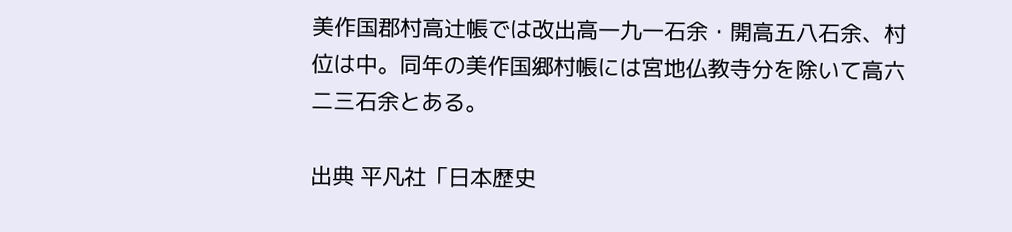美作国郡村高辻帳では改出高一九一石余・開高五八石余、村位は中。同年の美作国郷村帳には宮地仏教寺分を除いて高六二三石余とある。

出典 平凡社「日本歴史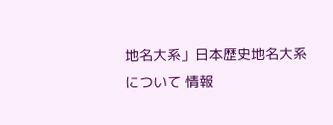地名大系」日本歴史地名大系について 情報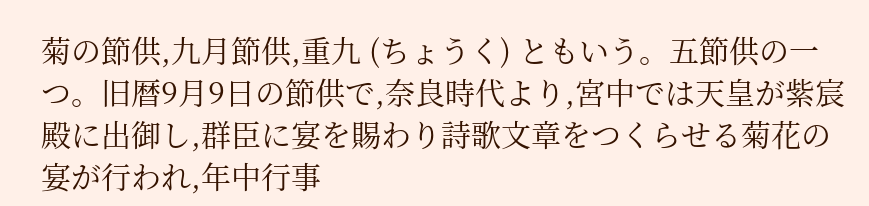菊の節供,九月節供,重九 (ちょうく) ともいう。五節供の一つ。旧暦9月9日の節供で,奈良時代より,宮中では天皇が紫宸殿に出御し,群臣に宴を賜わり詩歌文章をつくらせる菊花の宴が行われ,年中行事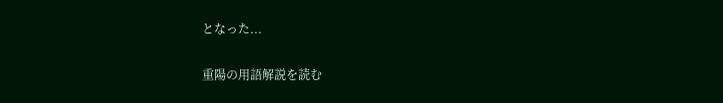となった...

重陽の用語解説を読む